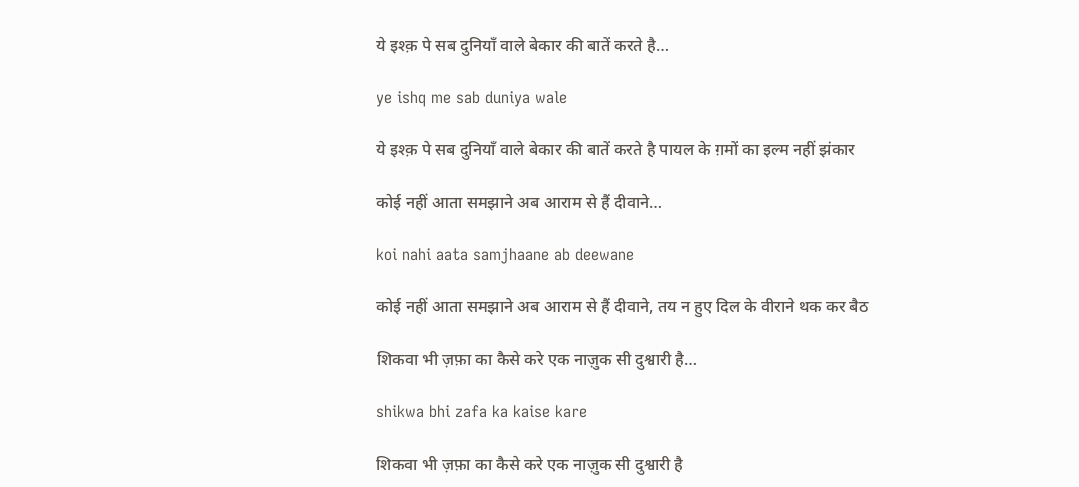ये इश्क़ पे सब दुनियाँ वाले बेकार की बातें करते है…

ye ishq me sab duniya wale

ये इश्क़ पे सब दुनियाँ वाले बेकार की बातें करते है पायल के ग़मों का इल्म नहीं झंकार

कोई नहीं आता समझाने अब आराम से हैं दीवाने…

koi nahi aata samjhaane ab deewane

कोई नहीं आता समझाने अब आराम से हैं दीवाने, तय न हुए दिल के वीराने थक कर बैठ

शिकवा भी ज़फ़ा का कैसे करे एक नाज़ुक सी दुश्वारी है…

shikwa bhi zafa ka kaise kare

शिकवा भी ज़फ़ा का कैसे करे एक नाज़ुक सी दुश्वारी है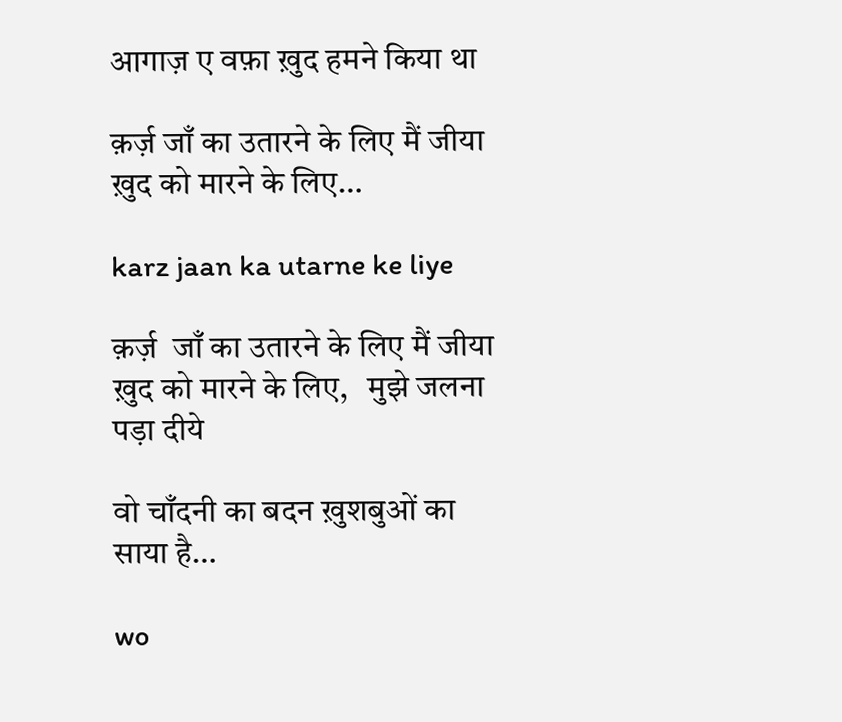आगाज़ ए वफ़ा ख़ुद हमने किया था

क़र्ज़ जाँ का उतारने के लिए मैं जीया ख़ुद को मारने के लिए…

karz jaan ka utarne ke liye

क़र्ज़  जाँ का उतारने के लिए मैं जीया ख़ुद को मारने के लिए,   मुझे जलना पड़ा दीये

वो चाँदनी का बदन ख़ुशबुओं का साया है…

wo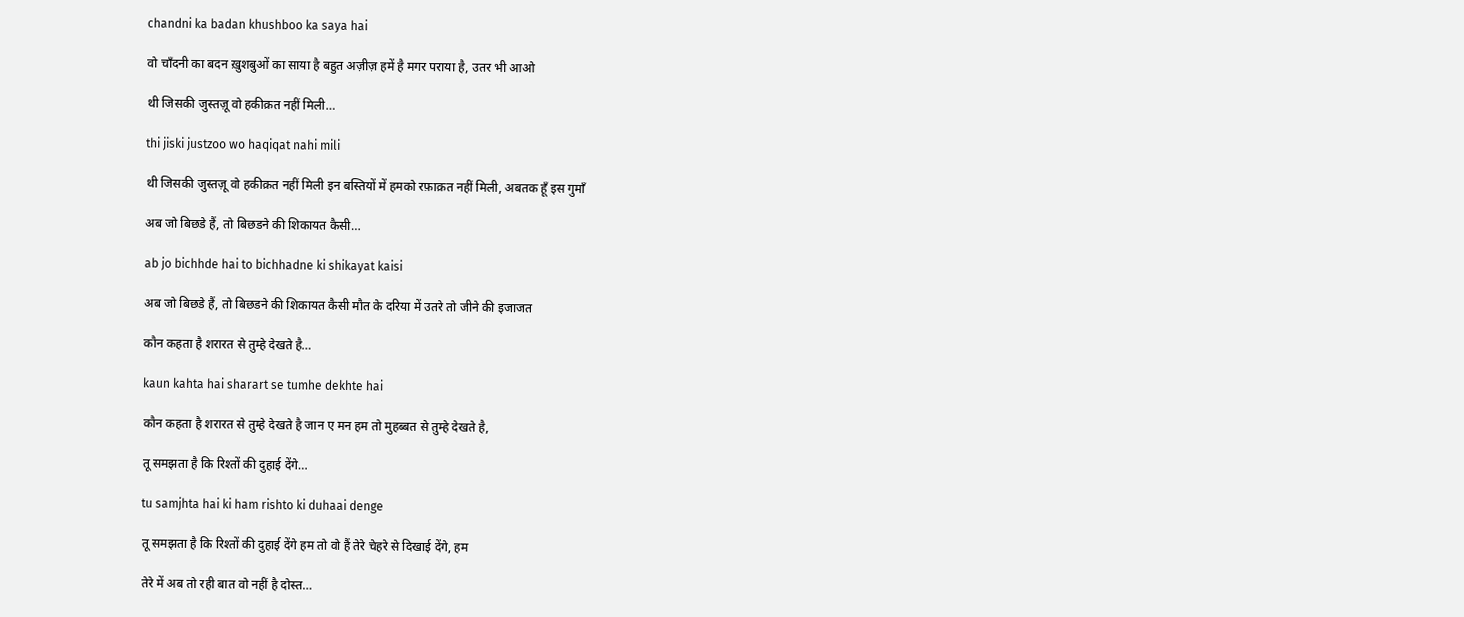chandni ka badan khushboo ka saya hai

वो चाँदनी का बदन ख़ुशबुओं का साया है बहुत अज़ीज़ हमें है मगर पराया है, उतर भी आओ

थी जिसकी जुस्तज़ू वो हकीक़त नहीं मिली…

thi jiski justzoo wo haqiqat nahi mili

थी जिसकी जुस्तज़ू वो हकीक़त नहीं मिली इन बस्तियों में हमको रफ़ाक़त नहीं मिली, अबतक हूँ इस गुमाँ

अब जो बिछडे हैं, तो बिछडने की शिकायत कैसी…

ab jo bichhde hai to bichhadne ki shikayat kaisi

अब जो बिछडे हैं, तो बिछडने की शिकायत कैसी मौत के दरिया में उतरे तो जीने की इजाजत

कौन कहता है शरारत से तुम्हे देखते है…

kaun kahta hai sharart se tumhe dekhte hai

कौन कहता है शरारत से तुम्हे देखते है जान ए मन हम तो मुहब्बत से तुम्हे देखते है,

तू समझता है कि रिश्तों की दुहाई देंगे…

tu samjhta hai ki ham rishto ki duhaai denge

तू समझता है कि रिश्तों की दुहाई देंगे हम तो वो हैं तेरे चेहरे से दिखाई देंगे, हम

तेरे में अब तो रही बात वो नहीं है दोस्त…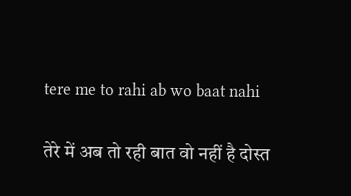tere me to rahi ab wo baat nahi

तेरे में अब तो रही बात वो नहीं है दोस्त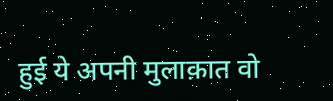हुई ये अपनी मुलाक़ात वो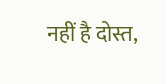नहीं है दोस्त,